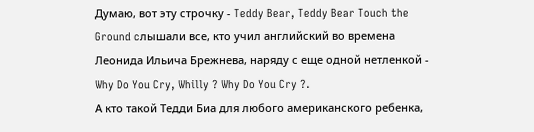Думаю, вот эту строчку - Teddy Bear, Teddy Bear Touch the Ground cлышали все, кто учил английский во времена Леонида Ильича Брежнева, наряду с еще одной нетленкой - Why Do You Cry, Whilly ? Why Do You Cry ?.
А кто такой Тедди Биа для любого американского ребенка,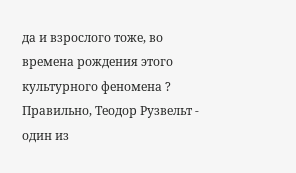да и взрослого тоже, во времена рождения этого культурного феномена ? Правильно, Теодор Рузвельт - один из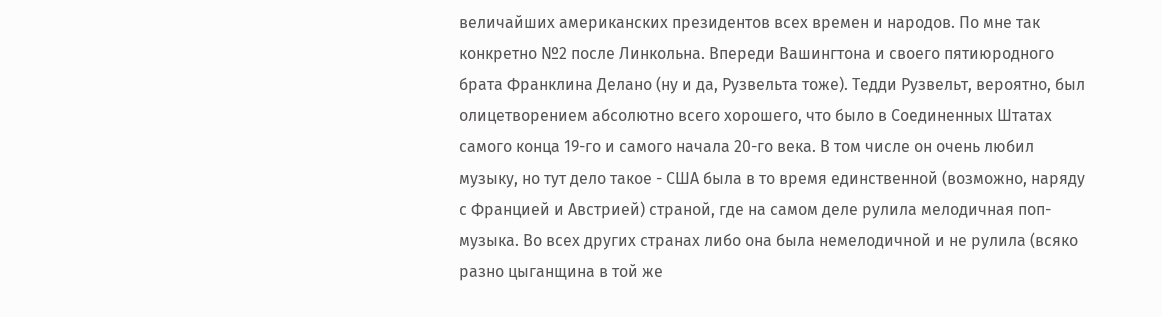величайших американских президентов всех времен и народов. По мне так конкретно №2 после Линкольна. Впереди Вашингтона и своего пятиюродного брата Франклина Делано (ну и да, Рузвельта тоже). Тедди Рузвельт, вероятно, был олицетворением абсолютно всего хорошего, что было в Соединенных Штатах самого конца 19-го и самого начала 20-го века. В том числе он очень любил музыку, но тут дело такое - США была в то время единственной (возможно, наряду с Францией и Австрией) страной, где на самом деле рулила мелодичная поп-музыка. Во всех других странах либо она была немелодичной и не рулила (всяко разно цыганщина в той же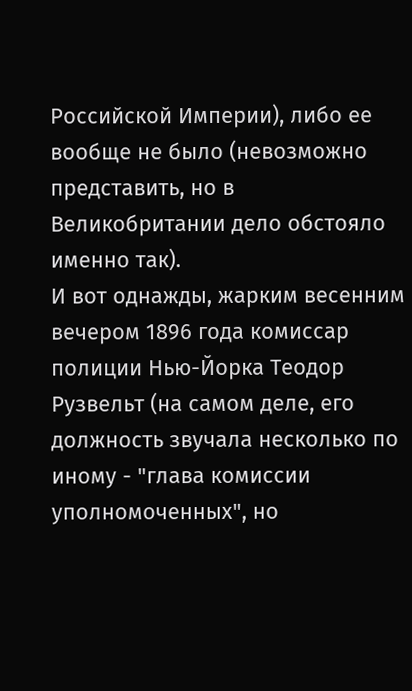Российской Империи), либо ее вообще не было (невозможно представить, но в Великобритании дело обстояло именно так).
И вот однажды, жарким весенним вечером 1896 года комиссар полиции Нью-Йорка Теодор Рузвельт (на самом деле, его должность звучала несколько по иному - "глава комиссии уполномоченных", но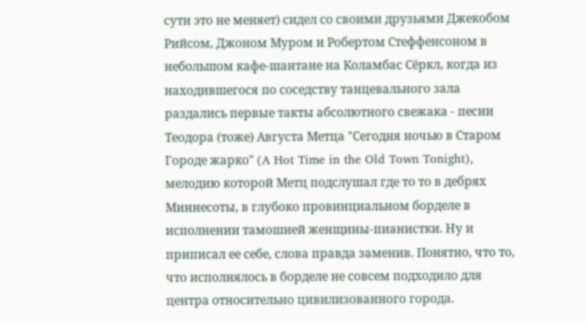сути это не меняет) сидел со своими друзьями Джекобом Рийсом, Джоном Муром и Робертом Стеффенсоном в небольшом кафе-шантане на Коламбас Сёркл, когда из находившегося по соседству танцевального зала раздались первые такты абсолютного свежака - песни Теодора (тоже) Августа Метца "Сегодня ночью в Старом Городе жарко" (A Hot Time in the Old Town Tonight), мелодию которой Метц подслушал где то то в дебрях Миннесоты, в глубоко провинциальном борделе в исполнении тамошней женщины-пианистки. Ну и приписал ее себе, слова правда заменив. Понятно, что то, что исполнялось в борделе не совсем подходило для центра относительно цивилизованного города.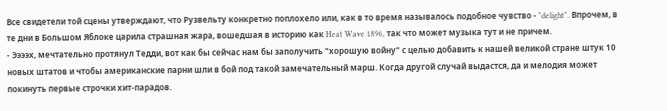Все свидетели той сцены утверждают, что Рузвельту конкретно поплохело или, как в то время называлось подобное чувство - "delight". Впрочем, в те дни в Большом Яблоке царила страшная жара, вошедшая в историю как Heat Wave 1896, так что может музыка тут и не причем.
- Ээээх, мечтательно протянул Тедди, вот как бы сейчас нам бы заполучить "хорошую войну" с целью добавить к нашей великой стране штук 10 новых штатов и чтобы американские парни шли в бой под такой замечательный марш. Когда другой случай выдастся, да и мелодия может покинуть первые строчки хит-парадов.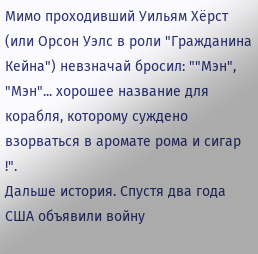Мимо проходивший Уильям Хёрст (или Орсон Уэлс в роли "Гражданина Кейна") невзначай бросил: ""Мэн", "Мэн"... хорошее название для корабля, которому суждено взорваться в аромате рома и сигар !".
Дальше история. Спустя два года США объявили войну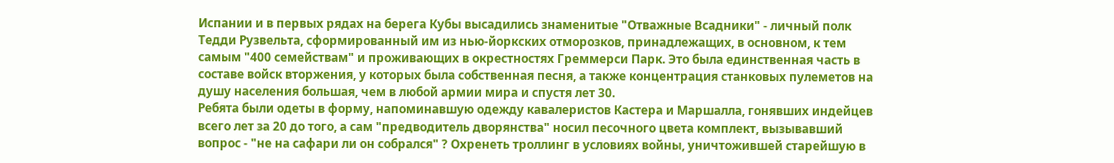Испании и в первых рядах на берега Кубы высадились знаменитые "Отважные Всадники" - личный полк Тедди Рузвельта, сформированный им из нью-йоркских отморозков, принадлежащих, в основном, к тем самым "400 семействам" и проживающих в окрестностях Греммерси Парк. Это была единственная часть в составе войск вторжения, у которых была собственная песня, а также концентрация станковых пулеметов на душу населения большая, чем в любой армии мира и спустя лет 30.
Ребята были одеты в форму, напоминавшую одежду кавалеристов Кастера и Маршалла, гонявших индейцев всего лет за 20 до того, а сам "предводитель дворянства" носил песочного цвета комплект, вызывавший вопрос - "не на сафари ли он собрался" ? Охренеть троллинг в условиях войны, уничтожившей старейшую в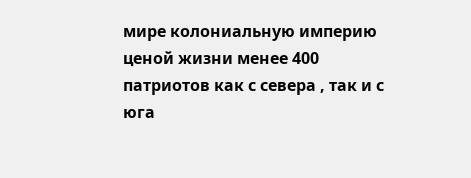мире колониальную империю ценой жизни менее 400 патриотов как с севера , так и с юга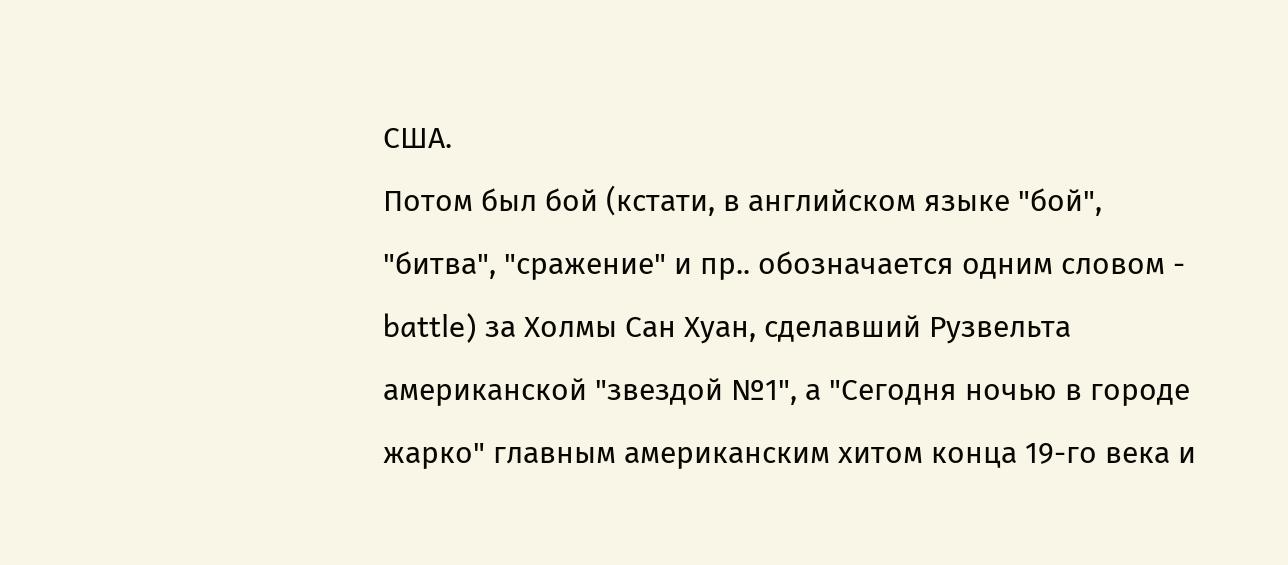США.
Потом был бой (кстати, в английском языке "бой", "битва", "сражение" и пр.. обозначается одним словом - battle) за Холмы Сан Хуан, сделавший Рузвельта американской "звездой №1", а "Сегодня ночью в городе жарко" главным американским хитом конца 19-го века и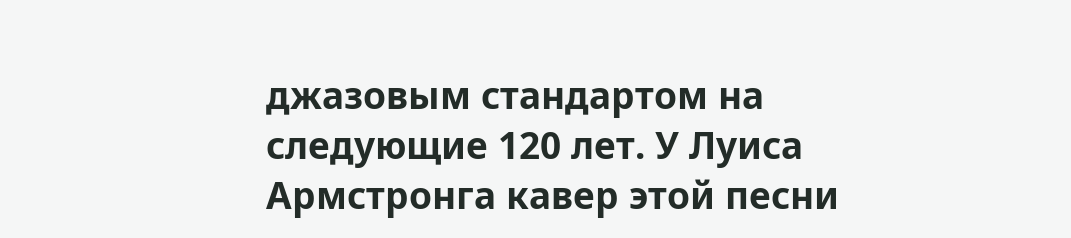джазовым стандартом на следующие 120 лет. У Луиса Армстронга кавер этой песни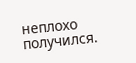неплохо получился.